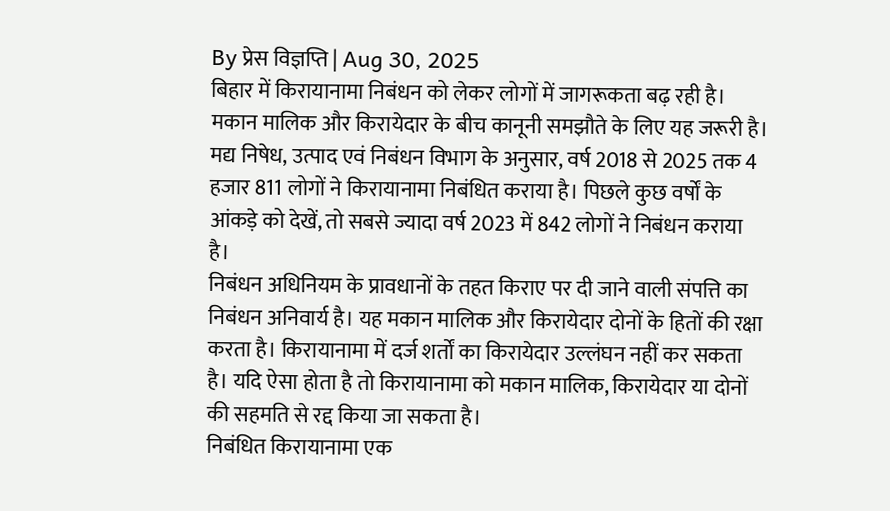By प्रेस विज्ञप्ति | Aug 30, 2025
बिहार में किरायानामा निबंधन को लेकर लोगों में जागरूकता बढ़ रही है। मकान मालिक और किरायेदार के बीच कानूनी समझौते के लिए यह जरूरी है। मद्य निषेध, उत्पाद एवं निबंधन विभाग के अनुसार, वर्ष 2018 से 2025 तक 4 हजार 811 लोगों ने किरायानामा निबंधित कराया है। पिछले कुछ वर्षों के आंकड़े को देखें, तो सबसे ज्यादा वर्ष 2023 में 842 लोगों ने निबंधन कराया है।
निबंधन अधिनियम के प्रावधानों के तहत किराए पर दी जाने वाली संपत्ति का निबंधन अनिवार्य है। यह मकान मालिक और किरायेदार दोनों के हितों की रक्षा करता है। किरायानामा में दर्ज शर्तों का किरायेदार उल्लंघन नहीं कर सकता है। यदि ऐसा होता है तो किरायानामा को मकान मालिक, किरायेदार या दोनों की सहमति से रद्द किया जा सकता है।
निबंधित किरायानामा एक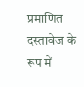प्रमाणित दस्तावेज के रूप में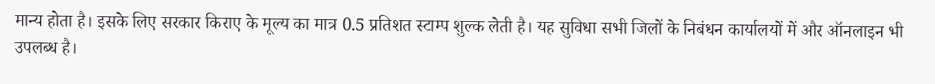मान्य होता है। इसके लिए सरकार किराए के मूल्य का मात्र 0.5 प्रतिशत स्टाम्प शुल्क लेती है। यह सुविधा सभी जिलों के निबंधन कार्यालयों में और ऑनलाइन भी उपलब्ध है।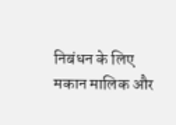निबंधन के लिए मकान मालिक और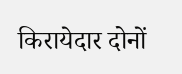किरायेदार दोनों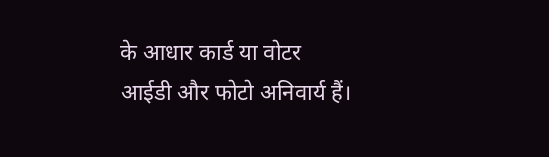के आधार कार्ड या वोटर आईडी और फोटो अनिवार्य हैं।